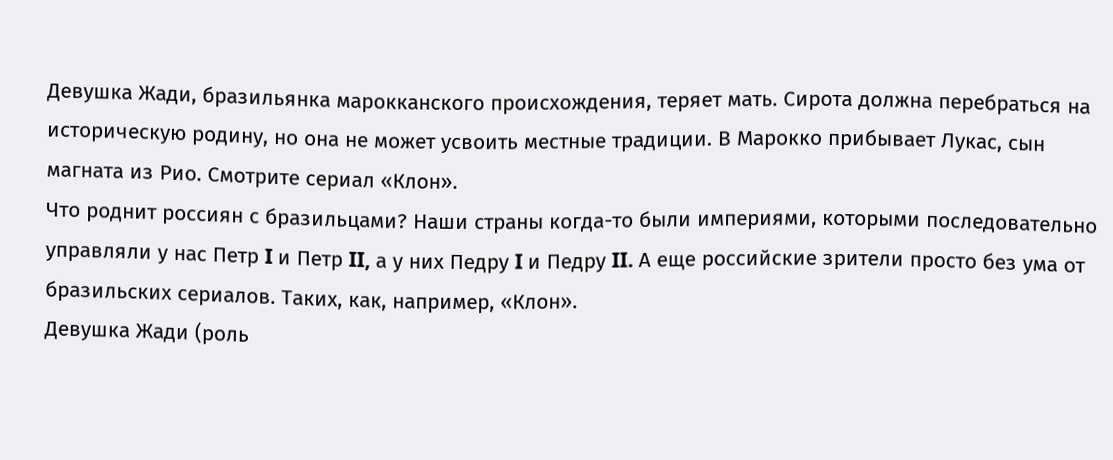Девушка Жади, бразильянка марокканского происхождения, теряет мать. Сирота должна перебраться на историческую родину, но она не может усвоить местные традиции. В Марокко прибывает Лукас, сын магната из Рио. Смотрите сериал «Клон».
Что роднит россиян с бразильцами? Наши страны когда-то были империями, которыми последовательно управляли у нас Петр I и Петр II, а у них Педру I и Педру II. А еще российские зрители просто без ума от бразильских сериалов. Таких, как, например, «Клон».
Девушка Жади (роль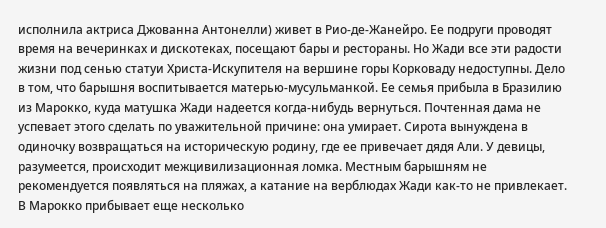исполнила актриса Джованна Антонелли) живет в Рио-де-Жанейро. Ее подруги проводят время на вечеринках и дискотеках, посещают бары и рестораны. Но Жади все эти радости жизни под сенью статуи Христа-Искупителя на вершине горы Корковаду недоступны. Дело в том, что барышня воспитывается матерью-мусульманкой. Ее семья прибыла в Бразилию из Марокко, куда матушка Жади надеется когда-нибудь вернуться. Почтенная дама не успевает этого сделать по уважительной причине: она умирает. Сирота вынуждена в одиночку возвращаться на историческую родину, где ее привечает дядя Али. У девицы, разумеется, происходит межцивилизационная ломка. Местным барышням не рекомендуется появляться на пляжах, а катание на верблюдах Жади как-то не привлекает.
В Марокко прибывает еще несколько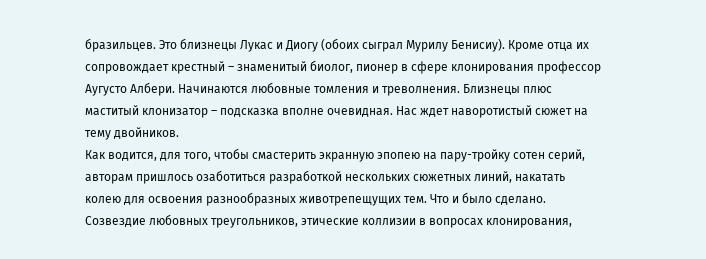бразильцев. Это близнецы Лукас и Диогу (обоих сыграл Мурилу Бенисиу). Кроме отца их сопровождает крестный – знаменитый биолог, пионер в сфере клонирования профессор Аугусто Албери. Начинаются любовные томления и треволнения. Близнецы плюс маститый клонизатор – подсказка вполне очевидная. Нас ждет наворотистый сюжет на тему двойников.
Как водится, для того, чтобы смастерить экранную эпопею на пару-тройку сотен серий, авторам пришлось озаботиться разработкой нескольких сюжетных линий, накатать колею для освоения разнообразных животрепещущих тем. Что и было сделано. Созвездие любовных треугольников, этические коллизии в вопросах клонирования,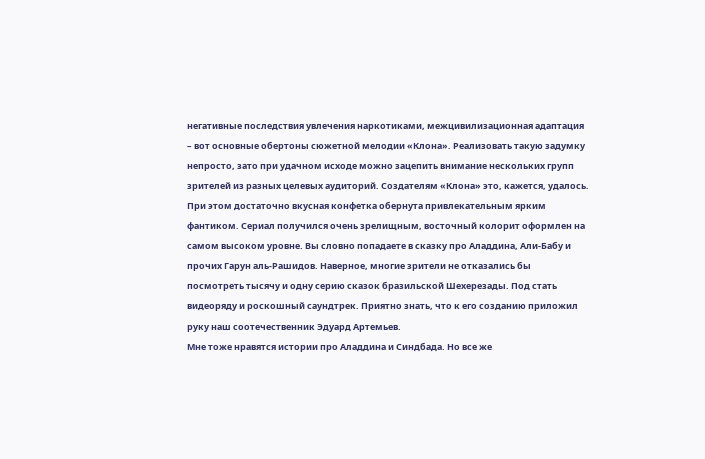негативные последствия увлечения наркотиками, межцивилизационная адаптация – вот основные обертоны сюжетной мелодии «Клона». Реализовать такую задумку непросто, зато при удачном исходе можно зацепить внимание нескольких групп зрителей из разных целевых аудиторий. Создателям «Клона» это, кажется, удалось.
При этом достаточно вкусная конфетка обернута привлекательным ярким фантиком. Сериал получился очень зрелищным, восточный колорит оформлен на самом высоком уровне. Вы словно попадаете в сказку про Аладдина, Али-Бабу и прочих Гарун аль-Рашидов. Наверное, многие зрители не отказались бы посмотреть тысячу и одну серию сказок бразильской Шехерезады. Под стать видеоряду и роскошный саундтрек. Приятно знать, что к его созданию приложил руку наш соотечественник Эдуард Артемьев.
Мне тоже нравятся истории про Аладдина и Синдбада. Но все же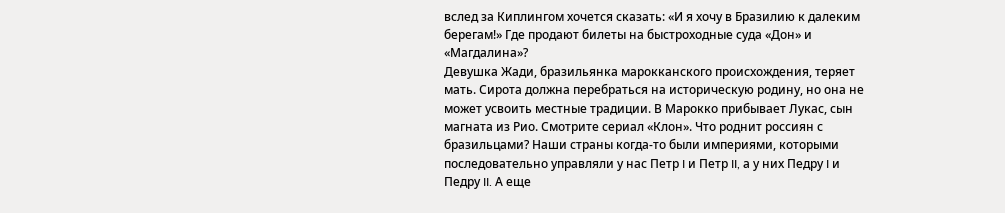вслед за Киплингом хочется сказать: «И я хочу в Бразилию к далеким берегам!» Где продают билеты на быстроходные суда «Дон» и «Магдалина»?
Девушка Жади, бразильянка марокканского происхождения, теряет мать. Сирота должна перебраться на историческую родину, но она не может усвоить местные традиции. В Марокко прибывает Лукас, сын магната из Рио. Смотрите сериал «Клон». Что роднит россиян с бразильцами? Наши страны когда-то были империями, которыми последовательно управляли у нас Петр I и Петр II, а у них Педру I и Педру II. А еще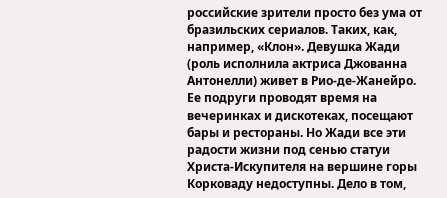российские зрители просто без ума от бразильских сериалов. Таких, как, например, «Клон». Девушка Жади (роль исполнила актриса Джованна Антонелли) живет в Рио-де-Жанейро. Ее подруги проводят время на вечеринках и дискотеках, посещают бары и рестораны. Но Жади все эти радости жизни под сенью статуи Христа-Искупителя на вершине горы Корковаду недоступны. Дело в том,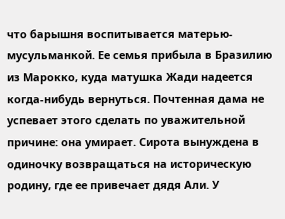что барышня воспитывается матерью-мусульманкой. Ее семья прибыла в Бразилию из Марокко, куда матушка Жади надеется когда-нибудь вернуться. Почтенная дама не успевает этого сделать по уважительной причине: она умирает. Сирота вынуждена в одиночку возвращаться на историческую родину, где ее привечает дядя Али. У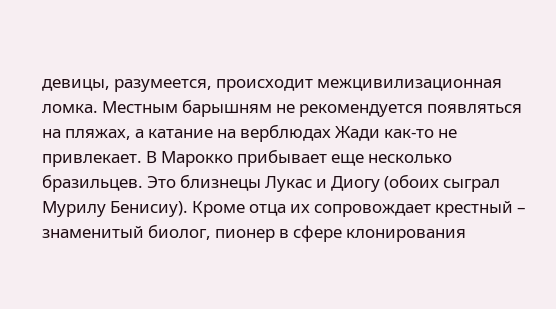девицы, разумеется, происходит межцивилизационная ломка. Местным барышням не рекомендуется появляться на пляжах, а катание на верблюдах Жади как-то не привлекает. В Марокко прибывает еще несколько бразильцев. Это близнецы Лукас и Диогу (обоих сыграл Мурилу Бенисиу). Кроме отца их сопровождает крестный – знаменитый биолог, пионер в сфере клонирования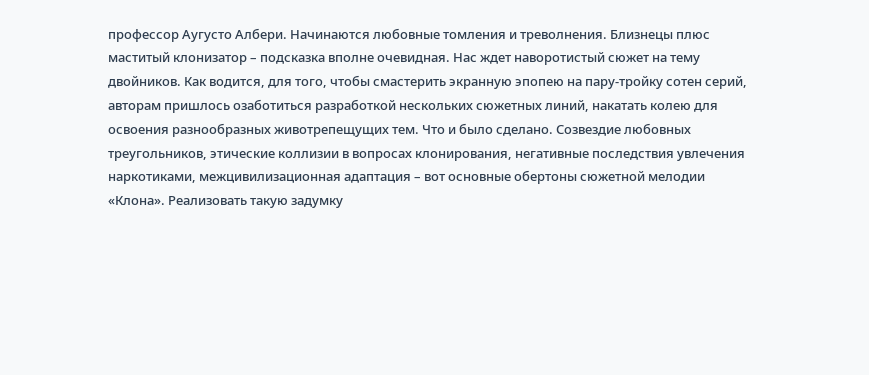профессор Аугусто Албери. Начинаются любовные томления и треволнения. Близнецы плюс маститый клонизатор – подсказка вполне очевидная. Нас ждет наворотистый сюжет на тему двойников. Как водится, для того, чтобы смастерить экранную эпопею на пару-тройку сотен серий, авторам пришлось озаботиться разработкой нескольких сюжетных линий, накатать колею для освоения разнообразных животрепещущих тем. Что и было сделано. Созвездие любовных треугольников, этические коллизии в вопросах клонирования, негативные последствия увлечения наркотиками, межцивилизационная адаптация – вот основные обертоны сюжетной мелодии «Клона». Реализовать такую задумку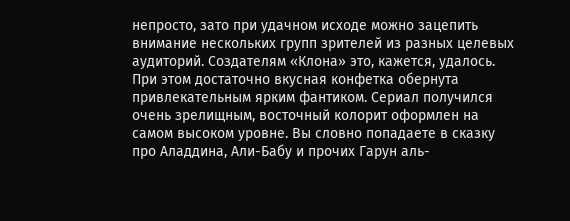непросто, зато при удачном исходе можно зацепить внимание нескольких групп зрителей из разных целевых аудиторий. Создателям «Клона» это, кажется, удалось. При этом достаточно вкусная конфетка обернута привлекательным ярким фантиком. Сериал получился очень зрелищным, восточный колорит оформлен на самом высоком уровне. Вы словно попадаете в сказку про Аладдина, Али-Бабу и прочих Гарун аль-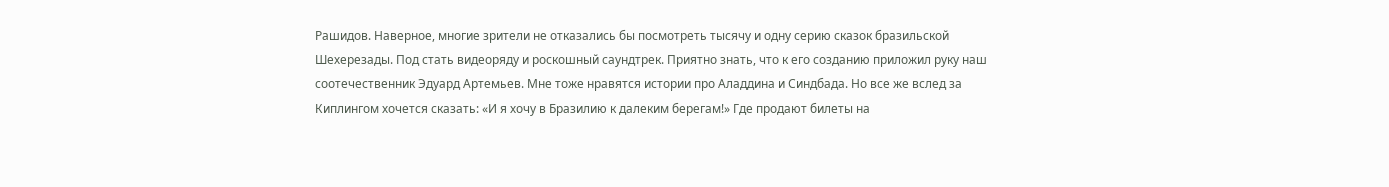Рашидов. Наверное, многие зрители не отказались бы посмотреть тысячу и одну серию сказок бразильской Шехерезады. Под стать видеоряду и роскошный саундтрек. Приятно знать, что к его созданию приложил руку наш соотечественник Эдуард Артемьев. Мне тоже нравятся истории про Аладдина и Синдбада. Но все же вслед за Киплингом хочется сказать: «И я хочу в Бразилию к далеким берегам!» Где продают билеты на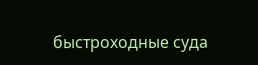быстроходные суда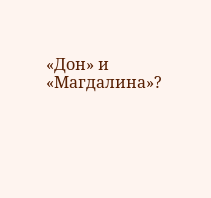«Дон» и «Магдалина»?